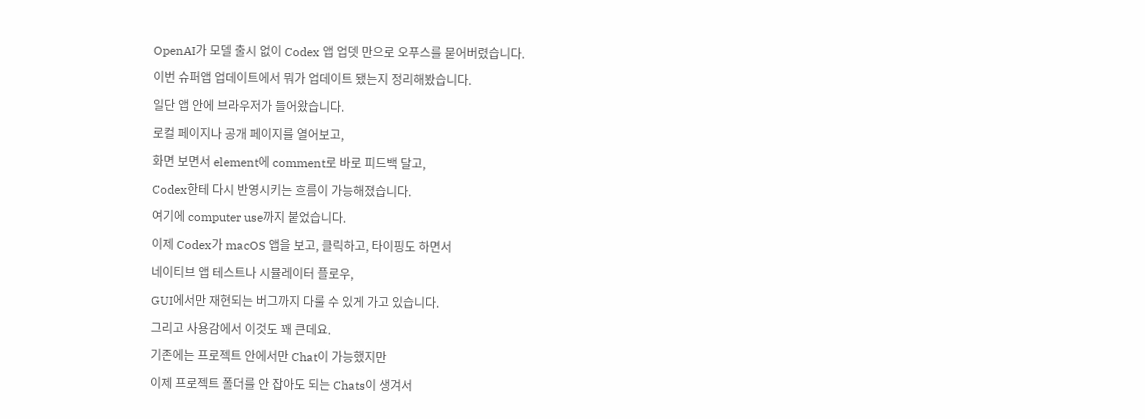OpenAI가 모델 출시 없이 Codex 앱 업뎃 만으로 오푸스를 묻어버렸습니다.
이번 슈퍼앱 업데이트에서 뭐가 업데이트 됐는지 정리해봤습니다.
일단 앱 안에 브라우저가 들어왔습니다.
로컬 페이지나 공개 페이지를 열어보고,
화면 보면서 element에 comment로 바로 피드백 달고,
Codex한테 다시 반영시키는 흐름이 가능해졌습니다.
여기에 computer use까지 붙었습니다.
이제 Codex가 macOS 앱을 보고, 클릭하고, 타이핑도 하면서
네이티브 앱 테스트나 시뮬레이터 플로우,
GUI에서만 재현되는 버그까지 다룰 수 있게 가고 있습니다.
그리고 사용감에서 이것도 꽤 큰데요.
기존에는 프로젝트 안에서만 Chat이 가능했지만
이제 프로젝트 폴더를 안 잡아도 되는 Chats이 생겨서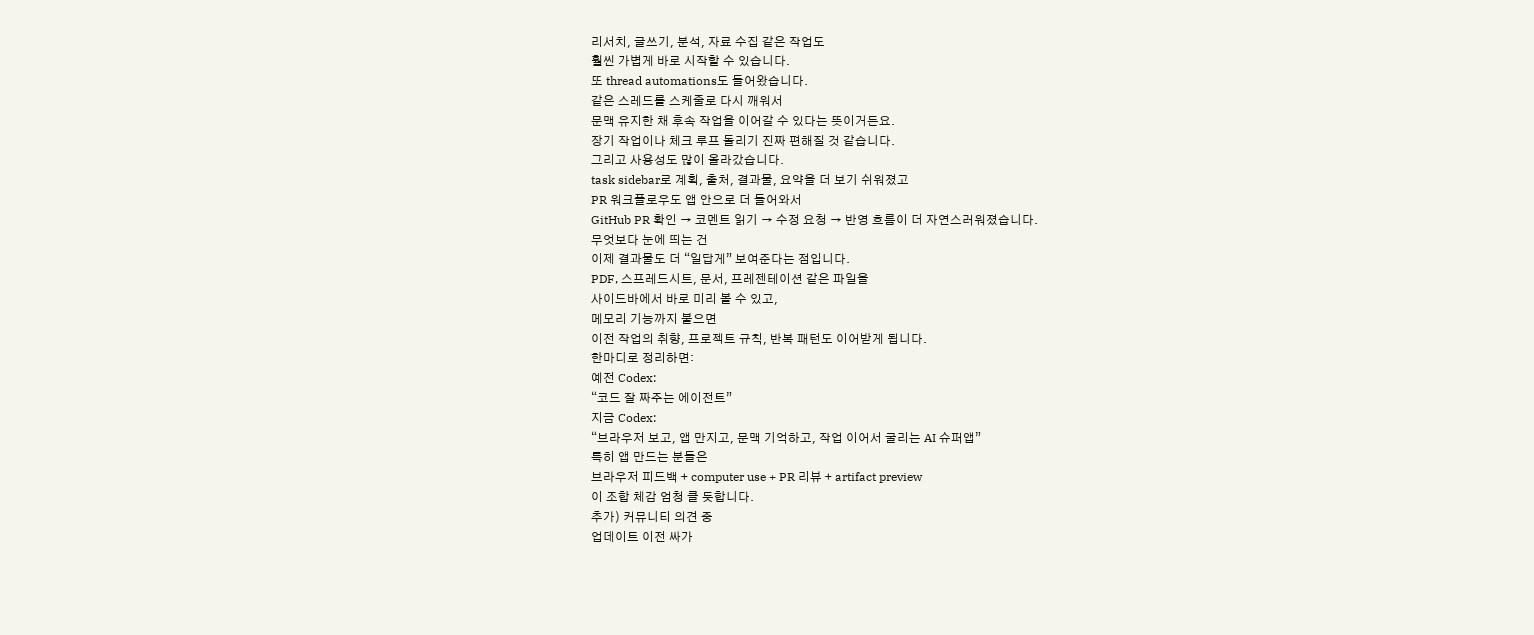리서치, 글쓰기, 분석, 자료 수집 같은 작업도
훨씬 가볍게 바로 시작할 수 있습니다.
또 thread automations도 들어왔습니다.
같은 스레드를 스케줄로 다시 깨워서
문맥 유지한 채 후속 작업을 이어갈 수 있다는 뜻이거든요.
장기 작업이나 체크 루프 돌리기 진짜 편해질 것 같습니다.
그리고 사용성도 많이 올라갔습니다.
task sidebar로 계획, 출처, 결과물, 요약을 더 보기 쉬워졌고
PR 워크플로우도 앱 안으로 더 들어와서
GitHub PR 확인 → 코멘트 읽기 → 수정 요청 → 반영 흐름이 더 자연스러워졌습니다.
무엇보다 눈에 띄는 건
이제 결과물도 더 “일답게” 보여준다는 점입니다.
PDF, 스프레드시트, 문서, 프레젠테이션 같은 파일을
사이드바에서 바로 미리 볼 수 있고,
메모리 기능까지 붙으면
이전 작업의 취향, 프로젝트 규칙, 반복 패턴도 이어받게 됩니다.
한마디로 정리하면:
예전 Codex:
“코드 잘 짜주는 에이전트”
지금 Codex:
“브라우저 보고, 앱 만지고, 문맥 기억하고, 작업 이어서 굴리는 AI 슈퍼앱”
특히 앱 만드는 분들은
브라우저 피드백 + computer use + PR 리뷰 + artifact preview
이 조합 체감 엄청 클 듯합니다.
추가) 커뮤니티 의견 중
업데이트 이전 싸가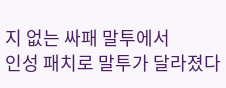지 없는 싸패 말투에서
인성 패치로 말투가 달라졌다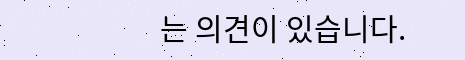는 의견이 있습니다.